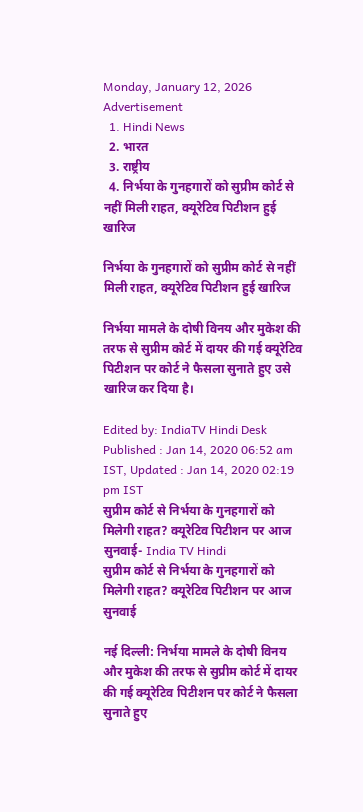Monday, January 12, 2026
Advertisement
  1. Hindi News
  2. भारत
  3. राष्ट्रीय
  4. निर्भया के गुनहगारों को सुप्रीम कोर्ट से नहीं मिली राहत, क्यूरेटिव पिटीशन हुई खारिज

निर्भया के गुनहगारों को सुप्रीम कोर्ट से नहीं मिली राहत, क्यूरेटिव पिटीशन हुई खारिज

निर्भया मामले के दोषी विनय और मुकेश की तरफ से सुप्रीम कोर्ट में दायर की गई क्यूरेटिव पिटीशन पर कोर्ट ने फैसला सुनाते हुए उसे खारिज कर दिया है।

Edited by: IndiaTV Hindi Desk
Published : Jan 14, 2020 06:52 am IST, Updated : Jan 14, 2020 02:19 pm IST
सुप्रीम कोर्ट से निर्भया के गुनहगारों को मिलेगी राहत? क्यूरेटिव पिटीशन पर आज सुनवाई- India TV Hindi
सुप्रीम कोर्ट से निर्भया के गुनहगारों को मिलेगी राहत? क्यूरेटिव पिटीशन पर आज सुनवाई

नई दिल्ली: निर्भया मामले के दोषी विनय और मुकेश की तरफ से सुप्रीम कोर्ट में दायर की गई क्यूरेटिव पिटीशन पर कोर्ट ने फैसला सुनाते हुए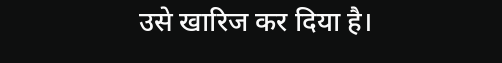उसे खारिज कर दिया है।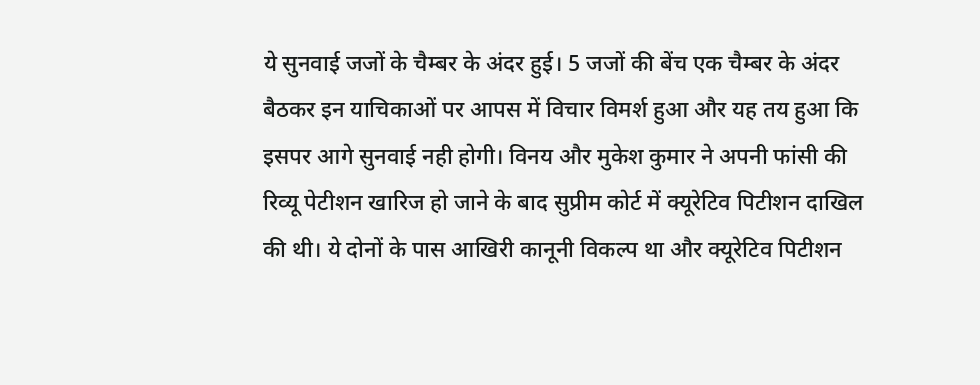ये सुनवाई जजों के चैम्बर के अंदर हुई। 5 जजों की बेंच एक चैम्बर के अंदर बैठकर इन याचिकाओं पर आपस में विचार विमर्श हुआ और यह तय हुआ कि इसपर आगे सुनवाई नही होगी। विनय और मुकेश कुमार ने अपनी फांसी की रिव्यू पेटीशन खारिज हो जाने के बाद सुप्रीम कोर्ट में क्यूरेटिव पिटीशन दाखिल की थी। ये दोनों के पास आखिरी कानूनी विकल्प था और क्यूरेटिव पिटीशन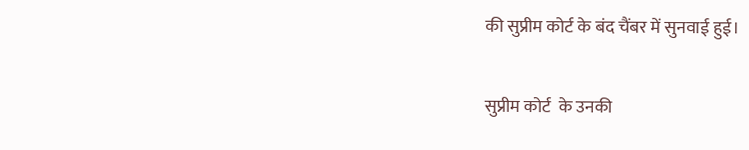की सुप्रीम कोर्ट के बंद चैंबर में सुनवाई हुई।

सुप्रीम कोर्ट  के उनकी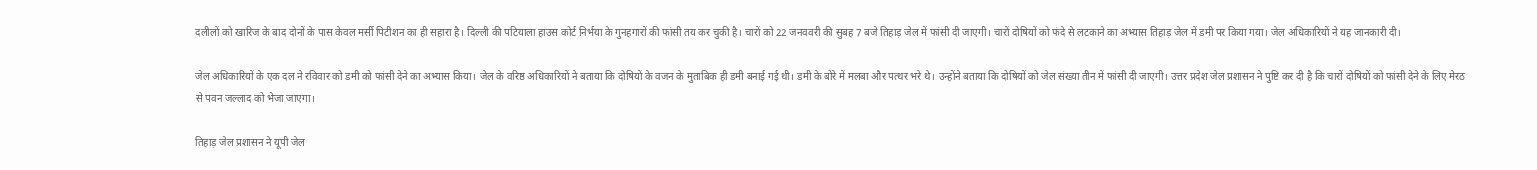दलीलों को खारिज के बाद दोनों के पास केवल मर्सी पिटीशन का ही सहारा है। दिल्ली की पटियाला हाउस कोर्ट निर्भया के गुनहगारों की फांसी तय कर चुकी है। चारों को 22 जनववरी की सुबह 7 बजे तिहाड़ जेल में फांसी दी जाएगी। चारों दोषियों को फंदे से लटकाने का अभ्यास तिहाड़ जेल में डमी पर किया गया। जेल अधिकारियों ने यह जानकारी दी।

जेल अधिकारियों के एक दल ने रविवार को डमी को फांसी देने का अभ्यास किया। जेल के वरिष्ठ अधिकारियों ने बताया कि दोषियों के वजन के मुताबिक ही डमी बनाई गई थी। डमी के बोरे में मलबा और पत्थर भरे थे। उन्होंने बताया कि दोषियों को जेल संख्या तीन में फांसी दी जाएगी। उत्तर प्रदेश जेल प्रशासन ने पुष्टि कर दी है कि चारों दोषियों को फांसी देने के लिए मेरठ से पवन जल्लाद को भेजा जाएगा।

तिहाड़ जेल प्रशासन ने यूपी जेल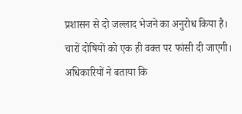प्रशासन से दो जल्लाद भेजने का अनुरोध किया है। चारों दोषियों को एक ही वक्त पर फांसी दी जाएगी। अधिकारियों ने बताया कि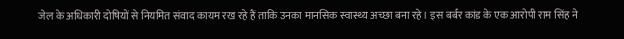जेल के अधिकारी दोषियों से नियमित संवाद कायम रख रहे हैं ताकि उनका मानसिक स्वास्थ्य अच्छा बना रहे। इस बर्बर कांड के एक आरोपी राम सिंह ने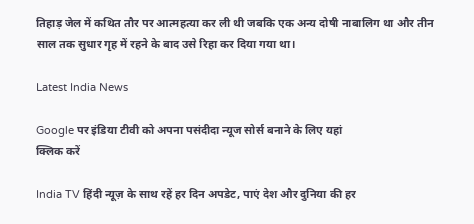तिहाड़ जेल में कथित तौर पर आत्महत्या कर ली थी जबकि एक अन्य दोषी नाबालिग था और तीन साल तक सुधार गृह में रहने के बाद उसे रिहा कर दिया गया था।

Latest India News

Google पर इंडिया टीवी को अपना पसंदीदा न्यूज सोर्स बनाने के लिए यहां
क्लिक करें

India TV हिंदी न्यूज़ के साथ रहें हर दिन अपडेट, पाएं देश और दुनिया की हर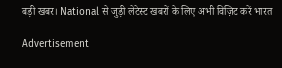बड़ी खबर। National से जुड़ी लेटेस्ट खबरों के लिए अभी विज़िट करें भारत

Advertisement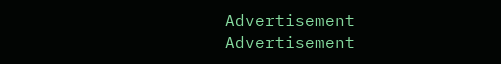Advertisement
Advertisement